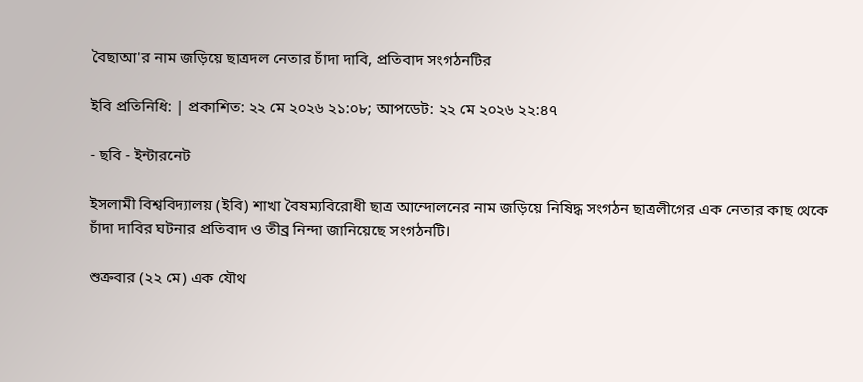বৈছাআ'র নাম জড়িয়ে ছাত্রদল নেতার চাঁদা দাবি, প্রতিবাদ সংগঠনটির

ইবি প্রতিনিধি: | প্রকাশিত: ২২ মে ২০২৬ ২১:০৮; আপডেট: ২২ মে ২০২৬ ২২:৪৭

- ছবি - ইন্টারনেট

ইসলামী বিশ্ববিদ্যালয় (ইবি) শাখা বৈষম্যবিরোধী ছাত্র আন্দোলনের নাম জড়িয়ে নিষিদ্ধ সংগঠন ছাত্রলীগের এক নেতার কাছ থেকে চাঁদা দাবির ঘটনার প্রতিবাদ ও তীব্র নিন্দা জানিয়েছে সংগঠনটি।

শুক্রবার (২২ মে) এক যৌথ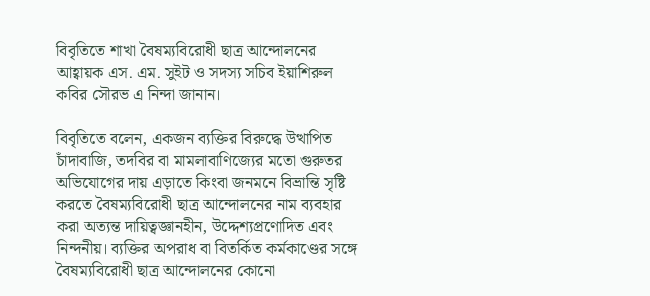বিবৃতিতে শাখা বৈষম্যবিরোধী ছাত্র আন্দোলনের আহ্বায়ক এস. এম. সুইট ও সদস্য সচিব ইয়াশিরুল কবির সৌরভ এ নিন্দা জানান।

বিবৃতিতে বলেন, একজন ব্যক্তির বিরুদ্ধে উত্থাপিত চাঁদাবাজি, তদবির বা মামলাবাণিজ্যের মতো গুরুতর অভিযোগের দায় এড়াতে কিংবা জনমনে বিভ্রান্তি সৃষ্টি করতে বৈষম্যবিরোধী ছাত্র আন্দোলনের নাম ব্যবহার করা অত্যন্ত দায়িত্বজ্ঞানহীন, উদ্দেশ্যপ্রণোদিত এবং নিন্দনীয়। ব্যক্তির অপরাধ বা বিতর্কিত কর্মকাণ্ডের সঙ্গে বৈষম্যবিরোধী ছাত্র আন্দোলনের কোনো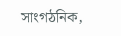সাংগঠনিক,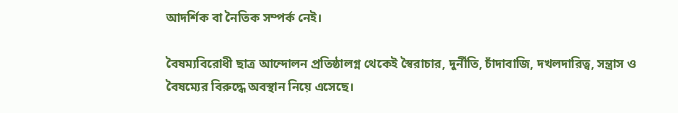আদর্শিক বা নৈতিক সম্পর্ক নেই।

বৈষম্যবিরোধী ছাত্র আন্দোলন প্রতিষ্ঠালগ্ন থেকেই স্বৈরাচার, দুর্নীতি, চাঁদাবাজি, দখলদারিত্ব, সন্ত্রাস ও বৈষম্যের বিরুদ্ধে অবস্থান নিয়ে এসেছে।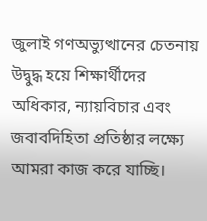জুলাই গণঅভ্যুত্থানের চেতনায় উদ্বুদ্ধ হয়ে শিক্ষার্থীদের অধিকার, ন্যায়বিচার এবং জবাবদিহিতা প্রতিষ্ঠার লক্ষ্যে আমরা কাজ করে যাচ্ছি।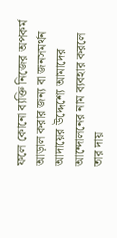ফলে কোনো ব্যক্তি নিজের অপকর্ম আড়াল করার জন্য বা জনসমর্থন আদায়ের উদ্দেশ্যে আমাদের আন্দোলনের নাম ব্যবহার করলে তার দায়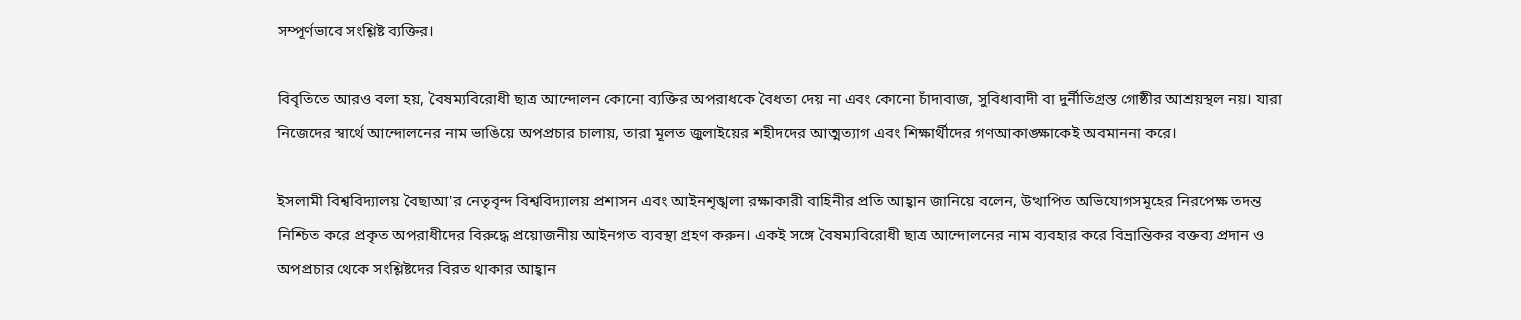সম্পূর্ণভাবে সংশ্লিষ্ট ব্যক্তির।

বিবৃতিতে আরও বলা হয়, বৈষম্যবিরোধী ছাত্র আন্দোলন কোনো ব্যক্তির অপরাধকে বৈধতা দেয় না এবং কোনো চাঁদাবাজ, সুবিধাবাদী বা দুর্নীতিগ্রস্ত গোষ্ঠীর আশ্রয়স্থল নয়। যারা নিজেদের স্বার্থে আন্দোলনের নাম ভাঙিয়ে অপপ্রচার চালায়, তারা মূলত জুলাইয়ের শহীদদের আত্মত্যাগ এবং শিক্ষার্থীদের গণআকাঙ্ক্ষাকেই অবমাননা করে।

ইসলামী বিশ্ববিদ্যালয় বৈছাআ'র নেতৃবৃন্দ বিশ্ববিদ্যালয় প্রশাসন এবং আইনশৃঙ্খলা রক্ষাকারী বাহিনীর প্রতি আহ্বান জানিয়ে বলেন, উত্থাপিত অভিযোগসমূহের নিরপেক্ষ তদন্ত নিশ্চিত করে প্রকৃত অপরাধীদের বিরুদ্ধে প্রয়োজনীয় আইনগত ব্যবস্থা গ্রহণ করুন। একই সঙ্গে বৈষম্যবিরোধী ছাত্র আন্দোলনের নাম ব্যবহার করে বিভ্রান্তিকর বক্তব্য প্রদান ও অপপ্রচার থেকে সংশ্লিষ্টদের বিরত থাকার আহ্বান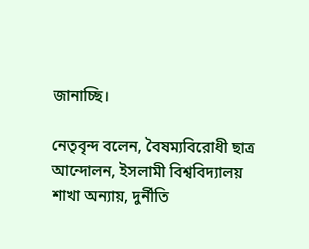জানাচ্ছি।

নেতৃবৃন্দ বলেন, বৈষম্যবিরোধী ছাত্র আন্দোলন, ইসলামী বিশ্ববিদ্যালয় শাখা অন্যায়, দুর্নীতি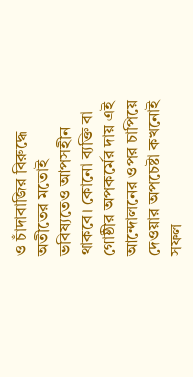ও চাঁদাবাজির বিরুদ্ধে অতীতের মতোই ভবিষ্যতেও আপসহীন থাকবে। কোনো ব্যক্তি বা গোষ্ঠীর অপকর্মের দায় এই আন্দোলনের ওপর চাপিয়ে দেওয়ার অপচেষ্টা কখনোই সফল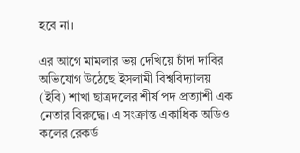হবে না।

এর আগে মামলার ভয় দেখিয়ে চাঁদা দাবির অভিযোগ উঠেছে ইসলামী বিশ্ববিদ্যালয় (ইবি) শাখা ছাত্রদলের শীর্ষ পদ প্রত্যাশী এক নেতার বিরুদ্ধে। এ সংক্রান্ত একাধিক অডিও কলের রেকর্ড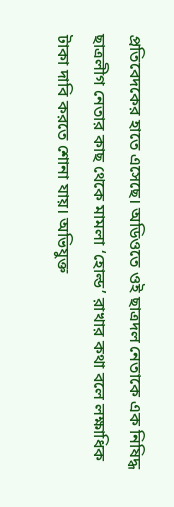প্রতিবেদকের হাতে এসেছে। অডিওতে ওই ছাত্রদল নেতাকে এক নিষিদ্ধ ছাত্রলীগ নেতার কাছ থেকে মামলা ‘হোল্ড’ রাখার কথা বলে লক্ষাধিক টাকা দাবি করতে শোনা যায়। অভিযুক্ত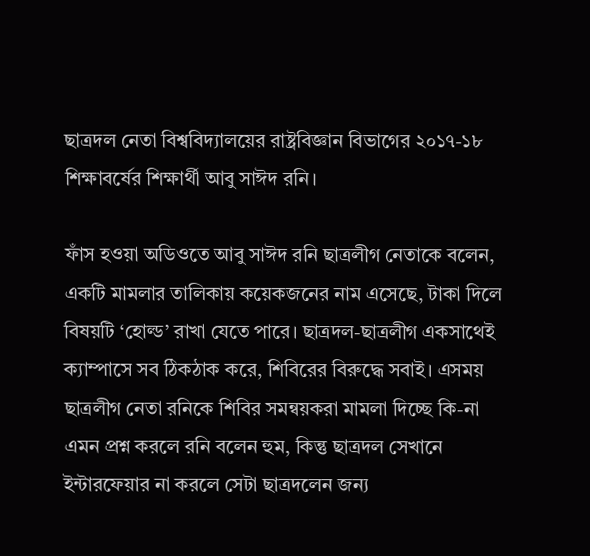ছাত্রদল নেতা বিশ্ববিদ্যালয়ের রাষ্ট্রবিজ্ঞান বিভাগের ২০১৭-১৮ শিক্ষাবর্ষের শিক্ষার্থী আবু সাঈদ রনি।

ফাঁস হওয়া অডিওতে আবু সাঈদ রনি ছাত্রলীগ নেতাকে বলেন, একটি মামলার তালিকায় কয়েকজনের নাম এসেছে, টাকা দিলে বিষয়টি ‘হোল্ড’ রাখা যেতে পারে। ছাত্রদল-ছাত্রলীগ একসাথেই ক্যাম্পাসে সব ঠিকঠাক করে, শিবিরের বিরুদ্ধে সবাই। এসময় ছাত্রলীগ নেতা রনিকে শিবির সমন্বয়করা মামলা দিচ্ছে কি-না এমন প্রশ্ন করলে রনি বলেন হুম, কিন্তু ছাত্রদল সেখানে ইন্টারফেয়ার না করলে সেটা ছাত্রদলেন জন্য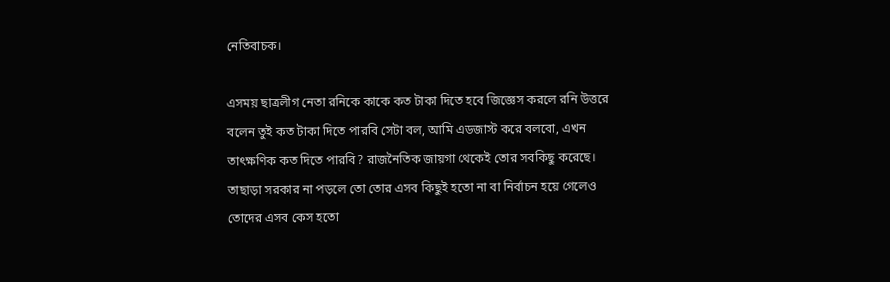নেতিবাচক।

এসময় ছাত্রলীগ নেতা রনিকে কাকে কত টাকা দিতে হবে জিজ্ঞেস করলে রনি উত্তরে বলেন তুই কত টাকা দিতে পারবি সেটা বল, আমি এডজাস্ট করে বলবো, এখন তাৎক্ষণিক কত দিতে পারবি? রাজনৈতিক জায়গা থেকেই তোর সবকিছু করেছে। তাছাড়া সরকার না পড়লে তো তোর এসব কিছুই হতো না বা নির্বাচন হয়ে গেলেও তোদের এসব কেস হতো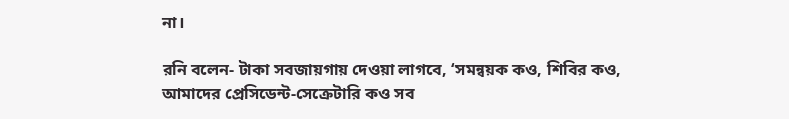না।

রনি বলেন- টাকা সবজায়গায় দেওয়া লাগবে, ‘সমন্বয়ক কও, শিবির কও, আমাদের প্রেসিডেন্ট-সেক্রেটারি কও সব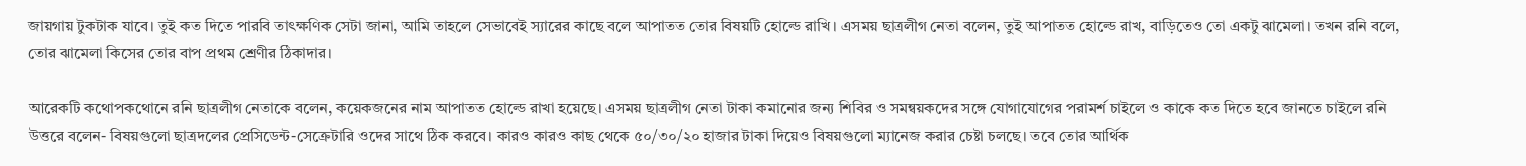জায়গায় টুকটাক যাবে। তুই কত দিতে পারবি তাৎক্ষণিক সেটা জানা, আমি তাহলে সেভাবেই স্যারের কাছে বলে আপাতত তোর বিষয়টি হোল্ডে রাখি। এসময় ছাত্রলীগ নেতা বলেন, তুই আপাতত হোল্ডে রাখ, বাড়িতেও তো একটু ঝামেলা। তখন রনি বলে, তোর ঝামেলা কিসের তোর বাপ প্রথম শ্রেণীর ঠিকাদার।

আরেকটি কথোপকথোনে রনি ছাত্রলীগ নেতাকে বলেন, কয়েকজনের নাম আপাতত হোল্ডে রাখা হয়েছে। এসময় ছাত্রলীগ নেতা টাকা কমানোর জন্য শিবির ও সমন্বয়কদের সঙ্গে যোগাযোগের পরামর্শ চাইলে ও কাকে কত দিতে হবে জানতে চাইলে রনি উত্তরে বলেন- বিষয়গুলো ছাত্রদলের প্রেসিডেন্ট-সেক্রেটারি ওদের সাথে ঠিক করবে। কারও কারও কাছ থেকে ৫০/৩০/২০ হাজার টাকা দিয়েও বিষয়গুলো ম্যানেজ করার চেষ্টা চলছে। তবে তোর আর্থিক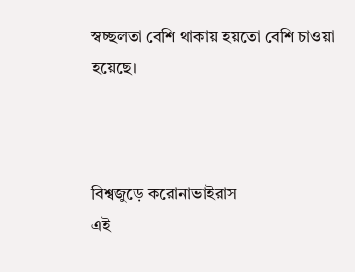স্বচ্ছলতা বেশি থাকায় হয়তো বেশি চাওয়া হয়েছে।



বিশ্বজুড়ে করোনাভাইরাস
এই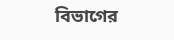বিভাগের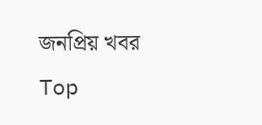জনপ্রিয় খবর
Top